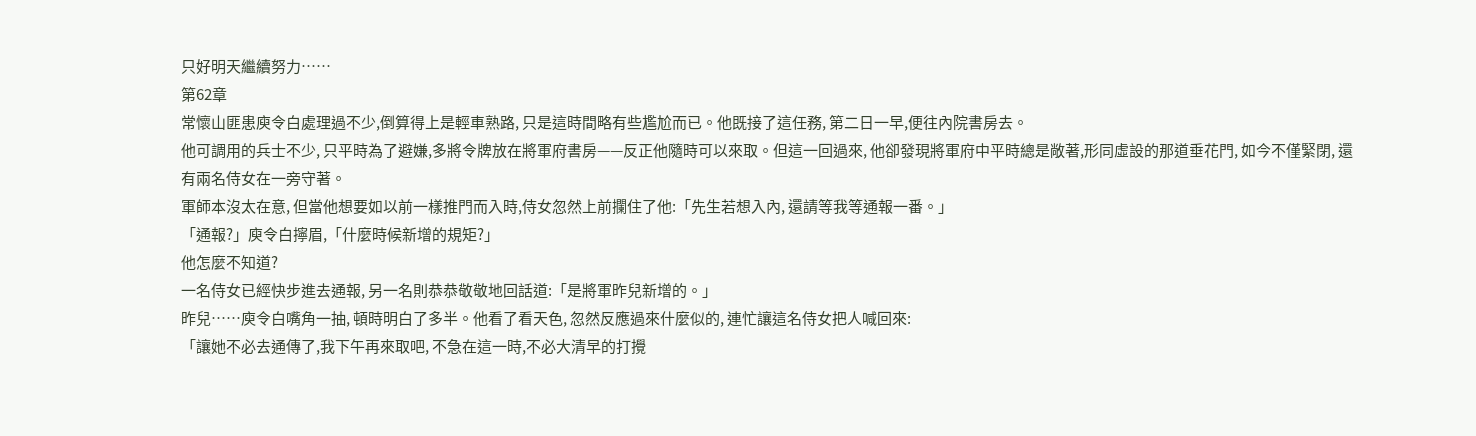只好明天繼續努力……
第62章
常懷山匪患庾令白處理過不少,倒算得上是輕車熟路, 只是這時間略有些尷尬而已。他既接了這任務, 第二日一早,便往內院書房去。
他可調用的兵士不少, 只平時為了避嫌,多將令牌放在將軍府書房——反正他隨時可以來取。但這一回過來, 他卻發現將軍府中平時總是敞著,形同虛設的那道垂花門, 如今不僅緊閉, 還有兩名侍女在一旁守著。
軍師本沒太在意, 但當他想要如以前一樣推門而入時,侍女忽然上前攔住了他:「先生若想入內, 還請等我等通報一番。」
「通報?」庾令白擰眉,「什麼時候新增的規矩?」
他怎麼不知道?
一名侍女已經快步進去通報, 另一名則恭恭敬敬地回話道:「是將軍昨兒新增的。」
昨兒……庾令白嘴角一抽, 頓時明白了多半。他看了看天色, 忽然反應過來什麼似的, 連忙讓這名侍女把人喊回來:
「讓她不必去通傳了,我下午再來取吧, 不急在這一時,不必大清早的打攪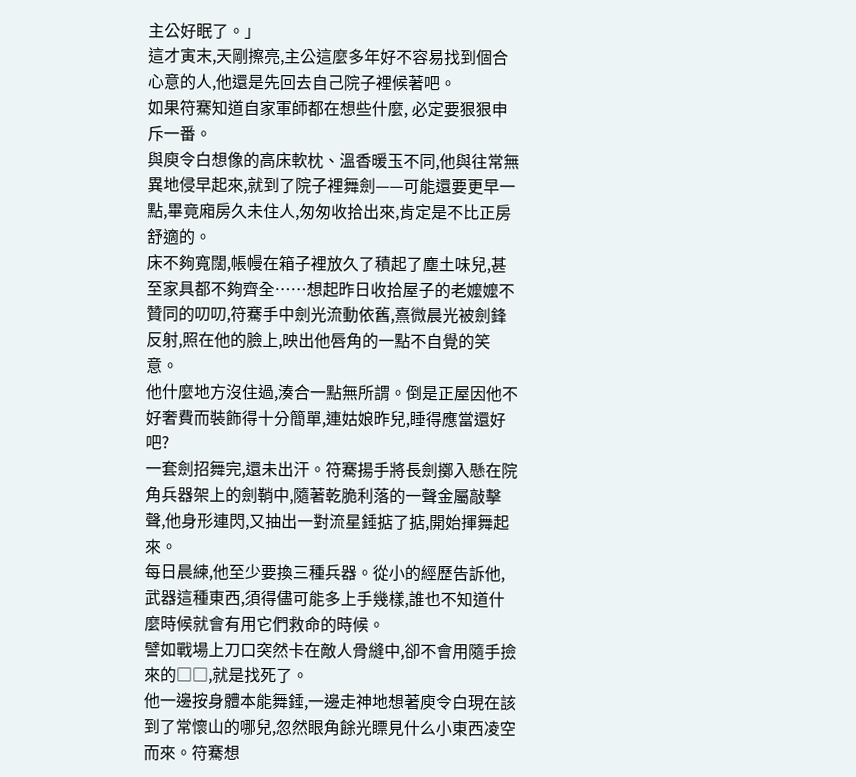主公好眠了。」
這才寅末,天剛擦亮,主公這麼多年好不容易找到個合心意的人,他還是先回去自己院子裡候著吧。
如果符騫知道自家軍師都在想些什麼, 必定要狠狠申斥一番。
與庾令白想像的高床軟枕、溫香暖玉不同,他與往常無異地侵早起來,就到了院子裡舞劍——可能還要更早一點,畢竟廂房久未住人,匆匆收拾出來,肯定是不比正房舒適的。
床不夠寬闊,帳幔在箱子裡放久了積起了塵土味兒,甚至家具都不夠齊全……想起昨日收拾屋子的老嬤嬤不贊同的叨叨,符騫手中劍光流動依舊,熹微晨光被劍鋒反射,照在他的臉上,映出他唇角的一點不自覺的笑意。
他什麼地方沒住過,湊合一點無所謂。倒是正屋因他不好奢費而裝飾得十分簡單,連姑娘昨兒,睡得應當還好吧?
一套劍招舞完,還未出汗。符騫揚手將長劍擲入懸在院角兵器架上的劍鞘中,隨著乾脆利落的一聲金屬敲擊聲,他身形連閃,又抽出一對流星錘掂了掂,開始揮舞起來。
每日晨練,他至少要換三種兵器。從小的經歷告訴他,武器這種東西,須得儘可能多上手幾樣,誰也不知道什麼時候就會有用它們救命的時候。
譬如戰場上刀口突然卡在敵人骨縫中,卻不會用隨手撿來的□□,就是找死了。
他一邊按身體本能舞錘,一邊走神地想著庾令白現在該到了常懷山的哪兒,忽然眼角餘光瞟見什么小東西凌空而來。符騫想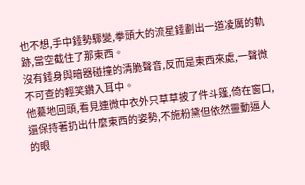也不想,手中錘勢驟變,拳頭大的流星錘劃出一道凌厲的軌跡,當空截住了那東西。
沒有錘身與暗器碰撞的清脆聲音,反而是東西來處,一聲微不可查的輕笑鑽入耳中。
他驀地回頭,看見連微中衣外只草草披了件斗篷,倚在窗口,還保持著扔出什麼東西的姿勢,不施粉黛但依然靈動逼人的眼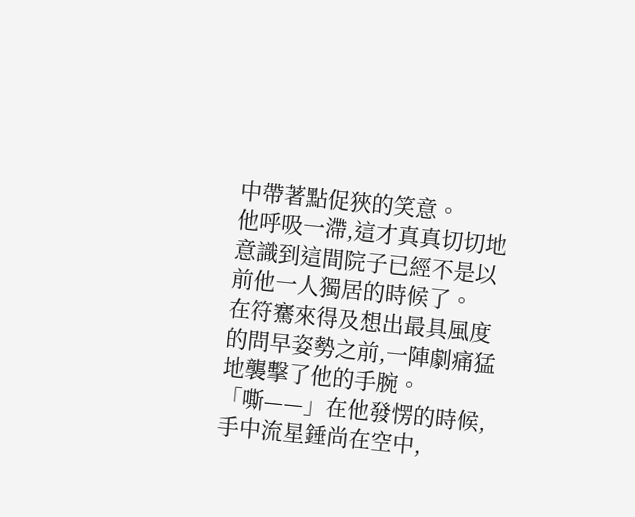中帶著點促狹的笑意。
他呼吸一滯,這才真真切切地意識到這間院子已經不是以前他一人獨居的時候了。
在符騫來得及想出最具風度的問早姿勢之前,一陣劇痛猛地襲擊了他的手腕。
「嘶——」在他發愣的時候,手中流星錘尚在空中,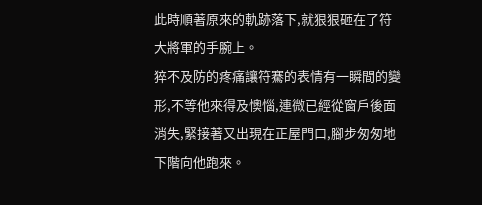此時順著原來的軌跡落下,就狠狠砸在了符大將軍的手腕上。
猝不及防的疼痛讓符騫的表情有一瞬間的變形,不等他來得及懊惱,連微已經從窗戶後面消失,緊接著又出現在正屋門口,腳步匆匆地下階向他跑來。